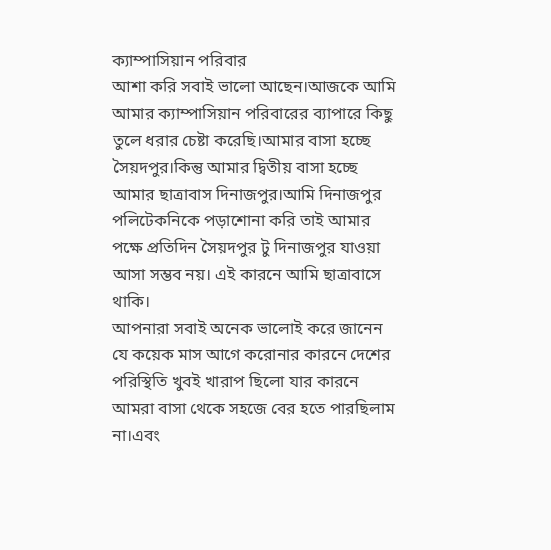ক্যাম্পাসিয়ান পরিবার
আশা করি সবাই ভালো আছেন।আজকে আমি আমার ক্যাম্পাসিয়ান পরিবারের ব্যাপারে কিছু তুলে ধরার চেষ্টা করেছি।আমার বাসা হচ্ছে সৈয়দপুর।কিন্তু আমার দ্বিতীয় বাসা হচ্ছে আমার ছাত্রাবাস দিনাজপুর।আমি দিনাজপুর পলিটেকনিকে পড়াশোনা করি তাই আমার পক্ষে প্রতিদিন সৈয়দপুর টু দিনাজপুর যাওয়া আসা সম্ভব নয়। এই কারনে আমি ছাত্রাবাসে থাকি।
আপনারা সবাই অনেক ভালোই করে জানেন যে কয়েক মাস আগে করোনার কারনে দেশের পরিস্থিতি খুবই খারাপ ছিলো যার কারনে আমরা বাসা থেকে সহজে বের হতে পারছিলাম না।এবং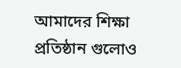আমাদের শিক্ষা প্রতিষ্ঠান গুলোও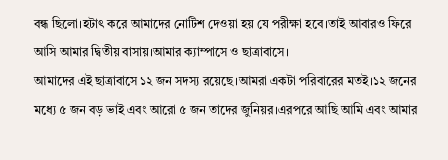বন্ধ ছিলো।হটাৎ করে আমাদের নোটিশ দেওয়া হয় যে পরীক্ষা হবে।তাই আবারও ফিরে আসি আমার দ্বিতীয় বাসায়।আমার ক্যাম্পাসে ও ছাত্রাবাসে।
আমাদের এই ছাত্রাবাসে ১২ জন সদস্য রয়েছে।আমরা একটা পরিবারের মতই।১২ জনের মধ্যে ৫ জন বড় ভাই এবং আরো ৫ জন তাদের জুনিয়র।এরপরে আছি আমি এবং আমার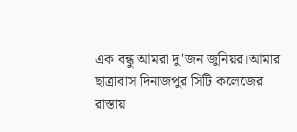এক বন্ধু আমরা দু'জন জুনিয়র।আমার ছাত্রাবাস দিনাজপুর সিটি কলেজের রাস্তায়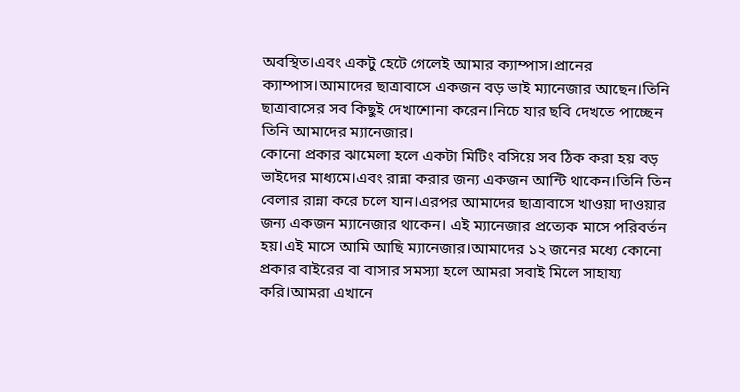অবস্থিত।এবং একটু হেটে গেলেই আমার ক্যাম্পাস।প্রানের ক্যাম্পাস।আমাদের ছাত্রাবাসে একজন বড় ভাই ম্যানেজার আছেন।তিনি ছাত্রাবাসের সব কিছুই দেখাশোনা করেন।নিচে যার ছবি দেখতে পাচ্ছেন তিনি আমাদের ম্যানেজার।
কোনো প্রকার ঝামেলা হলে একটা মিটিং বসিয়ে সব ঠিক করা হয় বড় ভাইদের মাধ্যমে।এবং রান্না করার জন্য একজন আন্টি থাকেন।তিনি তিন বেলার রান্না করে চলে যান।এরপর আমাদের ছাত্রাবাসে খাওয়া দাওয়ার জন্য একজন ম্যানেজার থাকেন। এই ম্যানেজার প্রত্যেক মাসে পরিবর্তন হয়।এই মাসে আমি আছি ম্যানেজার।আমাদের ১২ জনের মধ্যে কোনো প্রকার বাইরের বা বাসার সমস্যা হলে আমরা সবাই মিলে সাহায্য করি।আমরা এখানে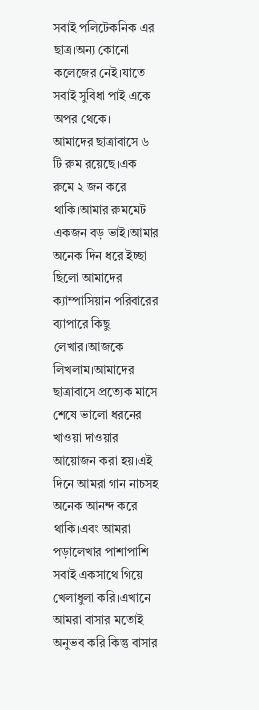সবাই পলিটেকনিক এর ছাত্র।অন্য কোনো কলেজের নেই।যাতে সবাই সুবিধা পাই একে অপর থেকে।
আমাদের ছাত্রাবাসে ৬ টি রুম রয়েছে।এক রুমে ২ জন করে থাকি।আমার রুমমেট একজন বড় ভাই।আমার অনেক দিন ধরে ইচ্ছা ছিলো আমাদের ক্যাম্পাসিয়ান পরিবারের ব্যাপারে কিছু লেখার।আজকে লিখলাম।আমাদের ছাত্রাবাসে প্রত্যেক মাসে শেষে ভালো ধরনের খাওয়া দাওয়ার আয়োজন করা হয়।এই দিনে আমরা গান নাচসহ অনেক আনন্দ করে থাকি।এবং আমরা পড়ালেখার পাশাপাশি সবাই একসাথে গিয়ে খেলাধুলা করি।এখানে আমরা বাসার মতোই অনুভব করি কিন্তু বাসার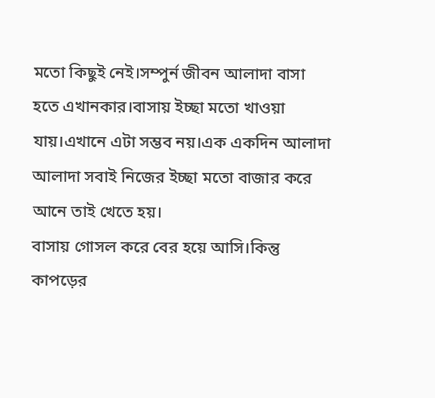মতো কিছুই নেই।সম্পুর্ন জীবন আলাদা বাসা হতে এখানকার।বাসায় ইচ্ছা মতো খাওয়া যায়।এখানে এটা সম্ভব নয়।এক একদিন আলাদা আলাদা সবাই নিজের ইচ্ছা মতো বাজার করে আনে তাই খেতে হয়।
বাসায় গোসল করে বের হয়ে আসি।কিন্তু কাপড়ের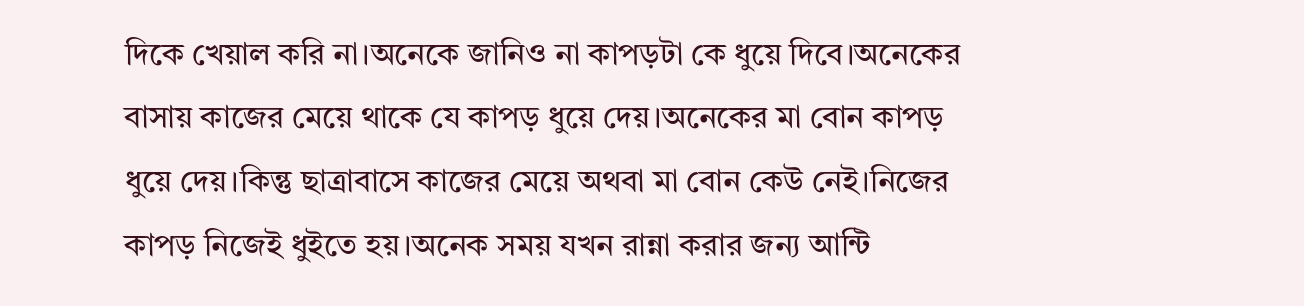দিকে খেয়াল করি না।অনেকে জানিও না কাপড়টা কে ধুয়ে দিবে।অনেকের বাসায় কাজের মেয়ে থাকে যে কাপড় ধুয়ে দেয়।অনেকের মা বোন কাপড় ধুয়ে দেয়।কিন্তু ছাত্রাবাসে কাজের মেয়ে অথবা মা বোন কেউ নেই।নিজের কাপড় নিজেই ধুইতে হয়।অনেক সময় যখন রান্না করার জন্য আন্টি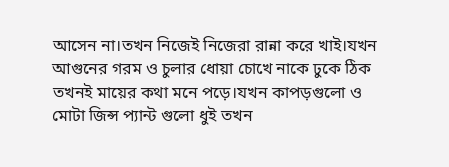আসেন না।তখন নিজেই নিজেরা রান্না করে খাই।যখন আগুনের গরম ও চুলার ধোয়া চোখে নাকে ঢুকে ঠিক তখনই মায়ের কথা মনে পড়ে।যখন কাপড়গুলো ও মোটা জিন্স প্যান্ট গুলো ধুই তখন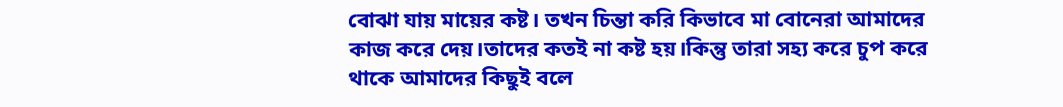বোঝা যায় মায়ের কষ্ট। তখন চিন্তা করি কিভাবে মা বোনেরা আমাদের কাজ করে দেয়।তাদের কতই না কষ্ট হয়।কিন্তু তারা সহ্য করে চুপ করে থাকে আমাদের কিছুই বলে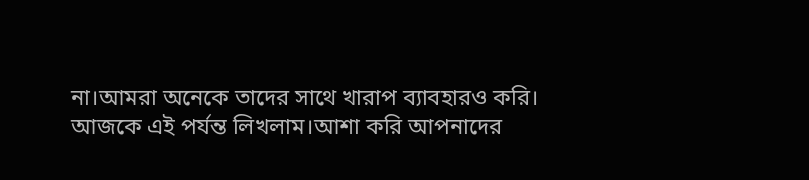না।আমরা অনেকে তাদের সাথে খারাপ ব্যাবহারও করি।
আজকে এই পর্যন্ত লিখলাম।আশা করি আপনাদের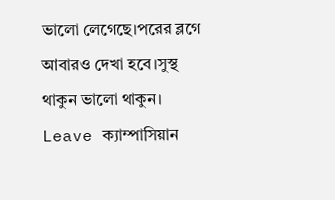ভালো লেগেছে।পরের ব্লগে আবারও দেখা হবে।সুস্থ থাকুন ভালো থাকুন।
Leave ক্যাম্পাসিয়ান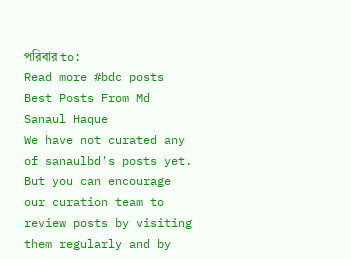পরিবার to:
Read more #bdc posts
Best Posts From Md Sanaul Haque
We have not curated any of sanaulbd's posts yet. But you can encourage our curation team to review posts by visiting them regularly and by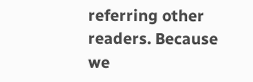referring other readers. Because we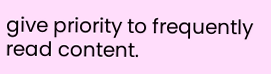give priority to frequently read content.